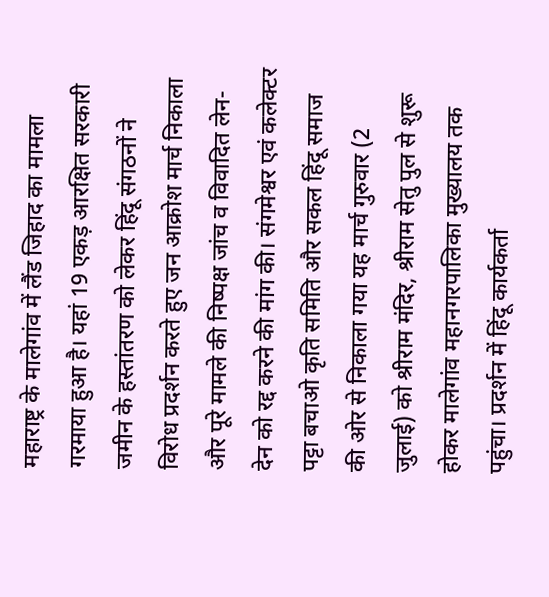महाराष्ट्र के मालेगांव में लैंड जिहाद का मामला गरमाया हुआ है। यहां 19 एकड़ आरक्षित सरकारी जमीन के हस्तांतरण को लेकर हिंदू संगठनों ने विरोध प्रदर्शन करते हुए जन आक्रोश मार्च निकाला और पूरे मामले की निष्पक्ष जांच व विवादित लेन-देन को रद्द करने की मांग की। संगमेश्वर एवं कलेक्टर पट्टा बचाओ कृति समिति और सकल हिंदू समाज की ओर से निकाला गया यह मार्च गुरुवार (2 जुलाई) को श्रीराम मंदिर, श्रीराम सेतु पुल से शुरू होकर मालेगांव महानगरपालिका मुख्यालय तक पहुंचा। प्रदर्शन में हिंदू कार्यकर्ता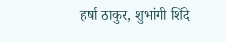हर्षा ठाकुर, शुभांगी शिंदे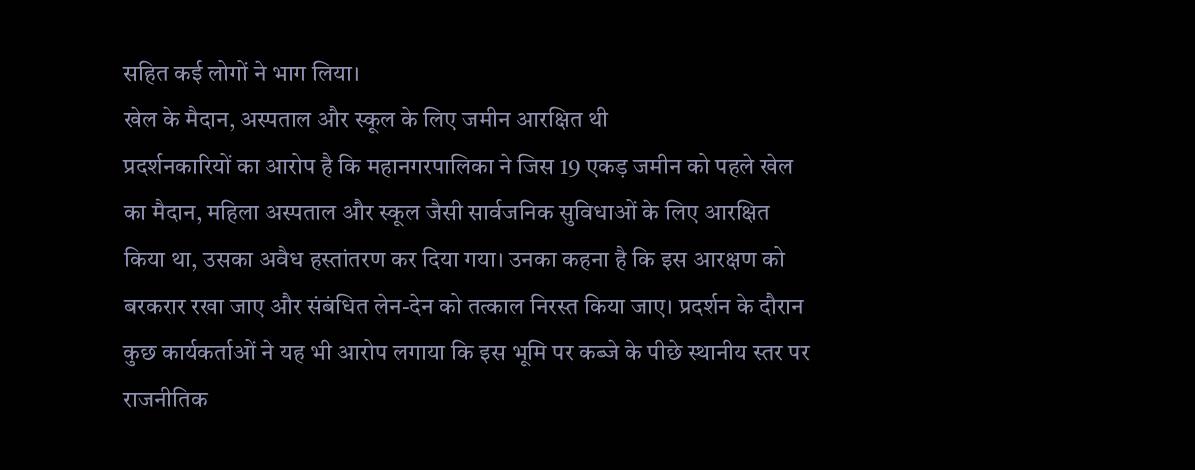सहित कई लोगों ने भाग लिया।
खेल के मैदान, अस्पताल और स्कूल के लिए जमीन आरक्षित थी
प्रदर्शनकारियों का आरोप है कि महानगरपालिका ने जिस 19 एकड़ जमीन को पहले खेल का मैदान, महिला अस्पताल और स्कूल जैसी सार्वजनिक सुविधाओं के लिए आरक्षित किया था, उसका अवैध हस्तांतरण कर दिया गया। उनका कहना है कि इस आरक्षण को बरकरार रखा जाए और संबंधित लेन-देन को तत्काल निरस्त किया जाए। प्रदर्शन के दौरान कुछ कार्यकर्ताओं ने यह भी आरोप लगाया कि इस भूमि पर कब्जे के पीछे स्थानीय स्तर पर राजनीतिक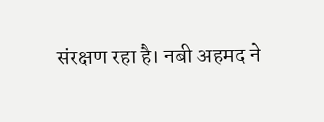संरक्षण रहा है। नबी अहमद ने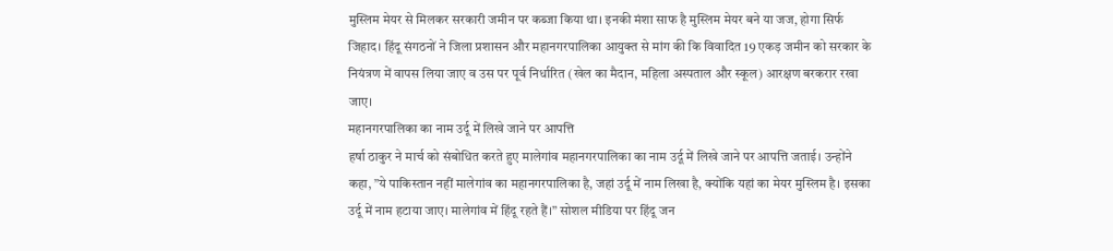मुस्लिम मेयर से मिलकर सरकारी जमीन पर कब्जा किया था। इनकी मंशा साफ है मुस्लिम मेयर बने या जज, होगा सिर्फ जिहाद। हिंदू संगठनों ने जिला प्रशासन और महानगरपालिका आयुक्त से मांग की कि विवादित 19 एकड़ जमीन को सरकार के नियंत्रण में वापस लिया जाए व उस पर पूर्व निर्धारित (खेल का मैदान, महिला अस्पताल और स्कूल) आरक्षण बरकरार रखा जाए।
महानगरपालिका का नाम उर्दू में लिखे जाने पर आपत्ति
हर्षा ठाकुर ने मार्च को संबोधित करते हुए मालेगांव महानगरपालिका का नाम उर्दू में लिखे जाने पर आपत्ति जताई। उन्होंने कहा, ”ये पाकिस्तान नहीं मालेगांव का महानगरपालिका है, जहां उर्दू में नाम लिखा है, क्योंकि यहां का मेयर मुस्लिम है। इसका उर्दू में नाम हटाया जाए। मालेगांव में हिंदू रहते हैं।” सोशल मीडिया पर हिंदू जन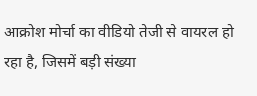आक्रोश मोर्चा का वीडियो तेजी से वायरल हो रहा है, जिसमें बड़ी संख्या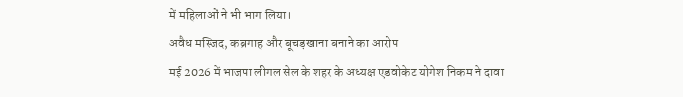में महिलाओं ने भी भाग लिया।
अवैध मस्जिद, कब्रगाह और बूचड़खाना बनाने का आरोप
मई 2026 में भाजपा लीगल सेल के शहर के अध्यक्ष एडवोकेट योगेश निकम ने दावा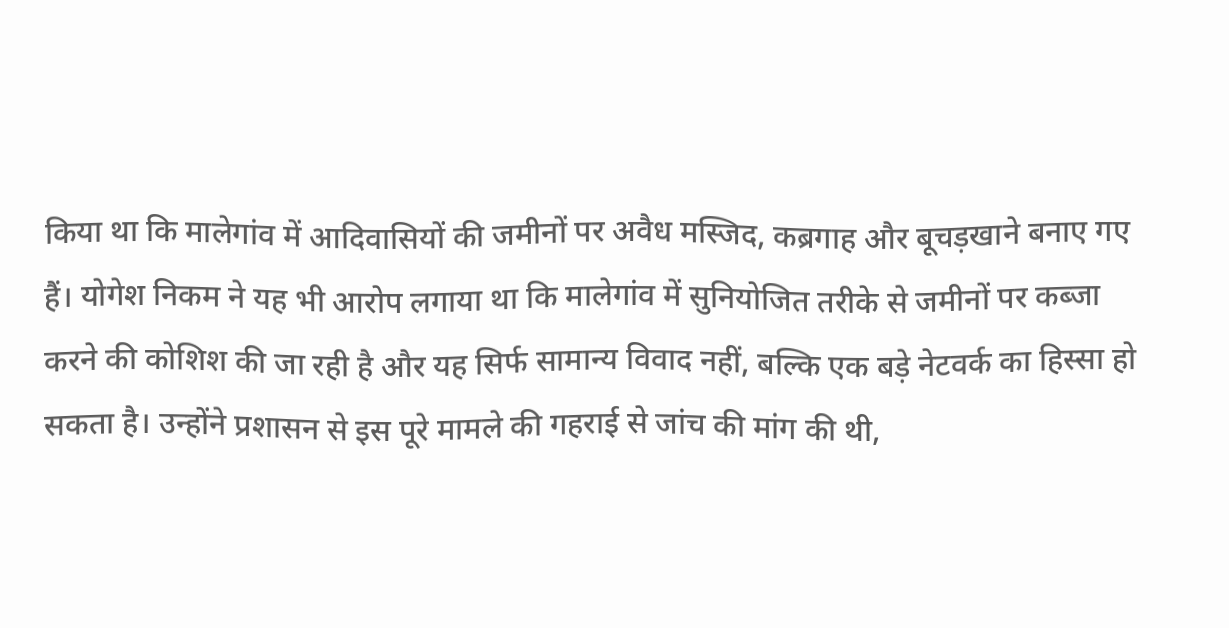किया था कि मालेगांव में आदिवासियों की जमीनों पर अवैध मस्जिद, कब्रगाह और बूचड़खाने बनाए गए हैं। योगेश निकम ने यह भी आरोप लगाया था कि मालेगांव में सुनियोजित तरीके से जमीनों पर कब्जा करने की कोशिश की जा रही है और यह सिर्फ सामान्य विवाद नहीं, बल्कि एक बड़े नेटवर्क का हिस्सा हो सकता है। उन्होंने प्रशासन से इस पूरे मामले की गहराई से जांच की मांग की थी,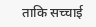ताकि सच्चाई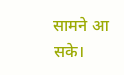सामने आ सके।